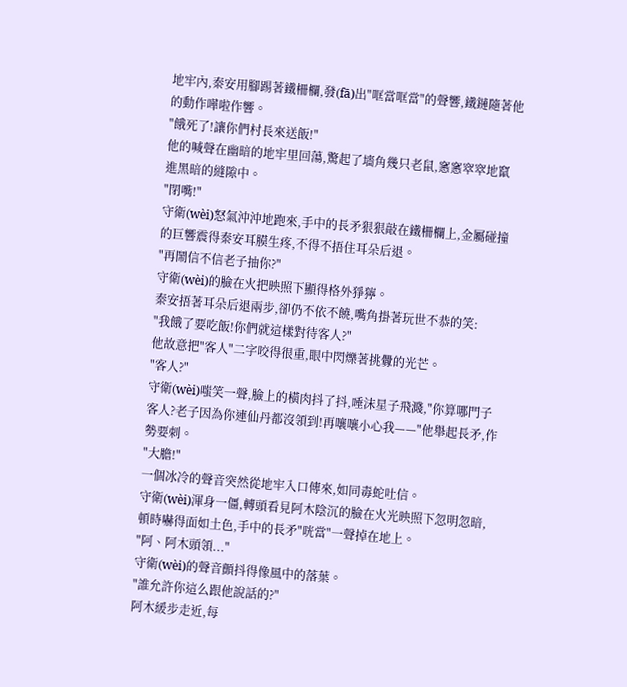地牢內,秦安用腳踢著鐵柵欄,發(fā)出"哐當哐當"的聲響,鐵鏈隨著他的動作嘩啦作響。
"餓死了!讓你們村長來送飯!"
他的喊聲在幽暗的地牢里回蕩,驚起了墻角幾只老鼠,窸窸窣窣地竄進黑暗的縫隙中。
"閉嘴!"
守衛(wèi)怒氣沖沖地跑來,手中的長矛狠狠敲在鐵柵欄上,金屬碰撞的巨響震得秦安耳膜生疼,不得不捂住耳朵后退。
"再鬧信不信老子抽你?"
守衛(wèi)的臉在火把映照下顯得格外猙獰。
秦安捂著耳朵后退兩步,卻仍不依不饒,嘴角掛著玩世不恭的笑:
"我餓了要吃飯!你們就這樣對待客人?"
他故意把"客人"二字咬得很重,眼中閃爍著挑釁的光芒。
"客人?"
守衛(wèi)嗤笑一聲,臉上的橫肉抖了抖,唾沫星子飛濺,"你算哪門子客人?老子因為你連仙丹都沒領到!再嚷嚷小心我——"他舉起長矛,作勢要刺。
"大膽!"
一個冰冷的聲音突然從地牢入口傳來,如同毒蛇吐信。
守衛(wèi)渾身一僵,轉頭看見阿木陰沉的臉在火光映照下忽明忽暗,頓時嚇得面如土色,手中的長矛"咣當"一聲掉在地上。
"阿、阿木頭領..."
守衛(wèi)的聲音顫抖得像風中的落葉。
"誰允許你這么跟他說話的?"
阿木緩步走近,每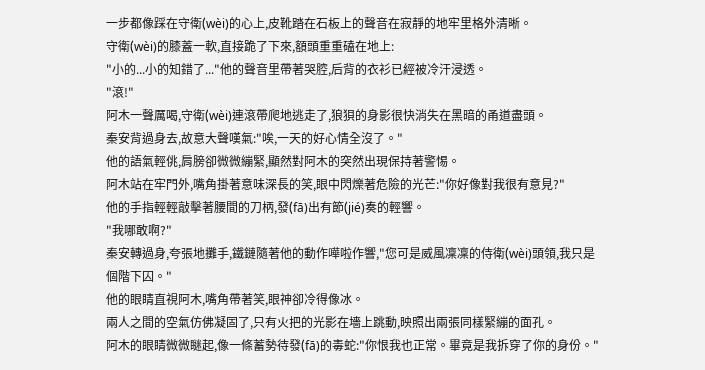一步都像踩在守衛(wèi)的心上,皮靴踏在石板上的聲音在寂靜的地牢里格外清晰。
守衛(wèi)的膝蓋一軟,直接跪了下來,額頭重重磕在地上:
"小的...小的知錯了..."他的聲音里帶著哭腔,后背的衣衫已經被冷汗浸透。
"滾!"
阿木一聲厲喝,守衛(wèi)連滾帶爬地逃走了,狼狽的身影很快消失在黑暗的甬道盡頭。
秦安背過身去,故意大聲嘆氣:"唉,一天的好心情全沒了。"
他的語氣輕佻,肩膀卻微微繃緊,顯然對阿木的突然出現保持著警惕。
阿木站在牢門外,嘴角掛著意味深長的笑,眼中閃爍著危險的光芒:"你好像對我很有意見?"
他的手指輕輕敲擊著腰間的刀柄,發(fā)出有節(jié)奏的輕響。
"我哪敢啊?"
秦安轉過身,夸張地攤手,鐵鏈隨著他的動作嘩啦作響,"您可是威風凜凜的侍衛(wèi)頭領,我只是個階下囚。"
他的眼睛直視阿木,嘴角帶著笑,眼神卻冷得像冰。
兩人之間的空氣仿佛凝固了,只有火把的光影在墻上跳動,映照出兩張同樣緊繃的面孔。
阿木的眼睛微微瞇起,像一條蓄勢待發(fā)的毒蛇:"你恨我也正常。畢竟是我拆穿了你的身份。"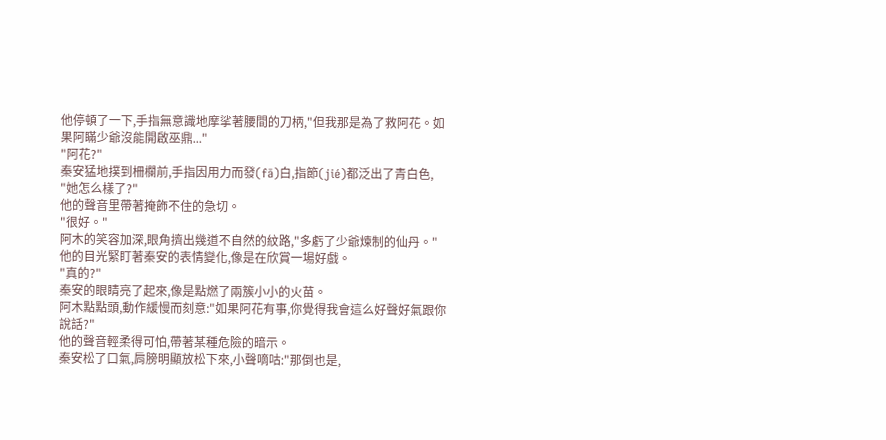他停頓了一下,手指無意識地摩挲著腰間的刀柄,"但我那是為了救阿花。如果阿瞞少爺沒能開啟巫鼎..."
"阿花?"
秦安猛地撲到柵欄前,手指因用力而發(fā)白,指節(jié)都泛出了青白色,
"她怎么樣了?"
他的聲音里帶著掩飾不住的急切。
"很好。"
阿木的笑容加深,眼角擠出幾道不自然的紋路,"多虧了少爺煉制的仙丹。"
他的目光緊盯著秦安的表情變化,像是在欣賞一場好戲。
"真的?"
秦安的眼睛亮了起來,像是點燃了兩簇小小的火苗。
阿木點點頭,動作緩慢而刻意:"如果阿花有事,你覺得我會這么好聲好氣跟你說話?"
他的聲音輕柔得可怕,帶著某種危險的暗示。
秦安松了口氣,肩膀明顯放松下來,小聲嘀咕:"那倒也是,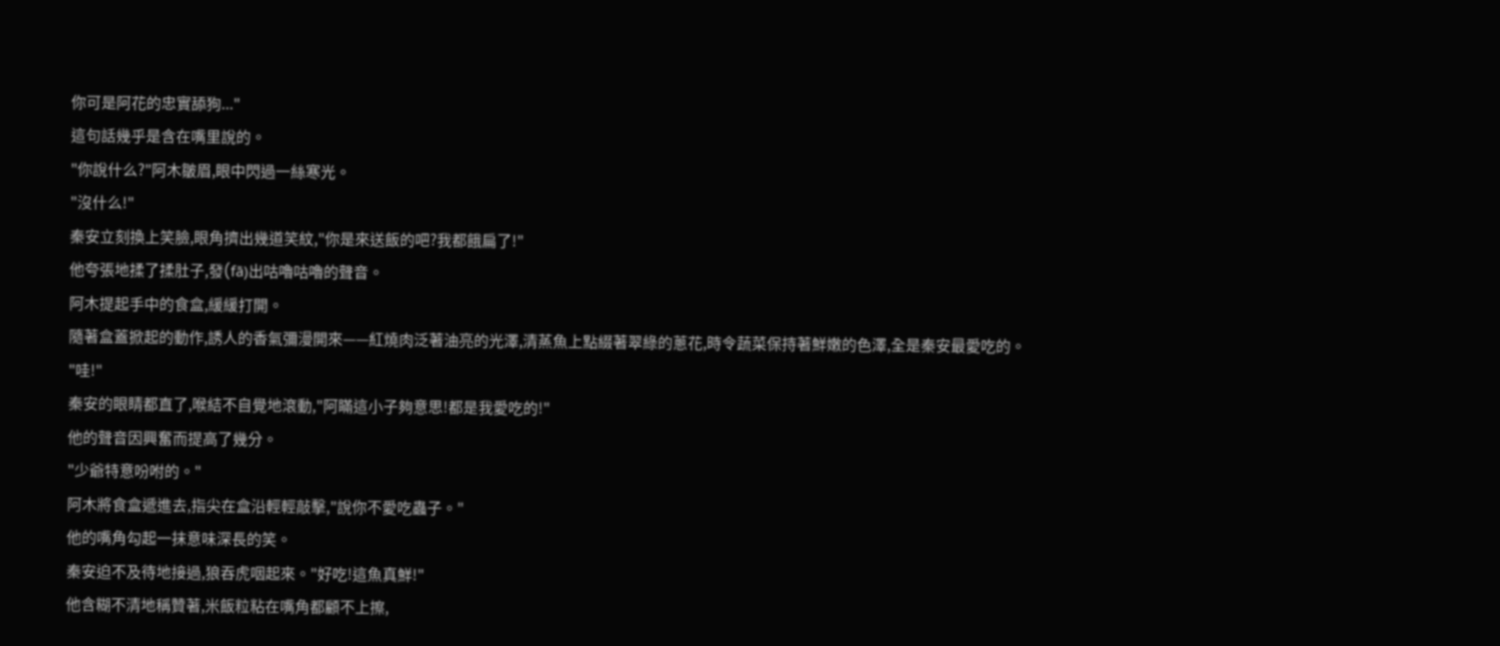你可是阿花的忠實舔狗..."
這句話幾乎是含在嘴里說的。
"你說什么?"阿木皺眉,眼中閃過一絲寒光。
"沒什么!"
秦安立刻換上笑臉,眼角擠出幾道笑紋,"你是來送飯的吧?我都餓扁了!"
他夸張地揉了揉肚子,發(fā)出咕嚕咕嚕的聲音。
阿木提起手中的食盒,緩緩打開。
隨著盒蓋掀起的動作,誘人的香氣彌漫開來——紅燒肉泛著油亮的光澤,清蒸魚上點綴著翠綠的蔥花,時令蔬菜保持著鮮嫩的色澤,全是秦安最愛吃的。
"哇!"
秦安的眼睛都直了,喉結不自覺地滾動,"阿瞞這小子夠意思!都是我愛吃的!"
他的聲音因興奮而提高了幾分。
"少爺特意吩咐的。"
阿木將食盒遞進去,指尖在盒沿輕輕敲擊,"說你不愛吃蟲子。"
他的嘴角勾起一抹意味深長的笑。
秦安迫不及待地接過,狼吞虎咽起來。"好吃!這魚真鮮!"
他含糊不清地稱贊著,米飯粒粘在嘴角都顧不上擦,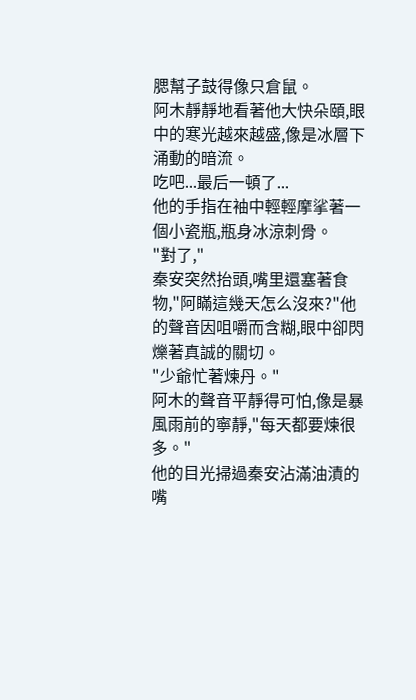腮幫子鼓得像只倉鼠。
阿木靜靜地看著他大快朵頤,眼中的寒光越來越盛,像是冰層下涌動的暗流。
吃吧...最后一頓了...
他的手指在袖中輕輕摩挲著一個小瓷瓶,瓶身冰涼刺骨。
"對了,"
秦安突然抬頭,嘴里還塞著食物,"阿瞞這幾天怎么沒來?"他的聲音因咀嚼而含糊,眼中卻閃爍著真誠的關切。
"少爺忙著煉丹。"
阿木的聲音平靜得可怕,像是暴風雨前的寧靜,"每天都要煉很多。"
他的目光掃過秦安沾滿油漬的嘴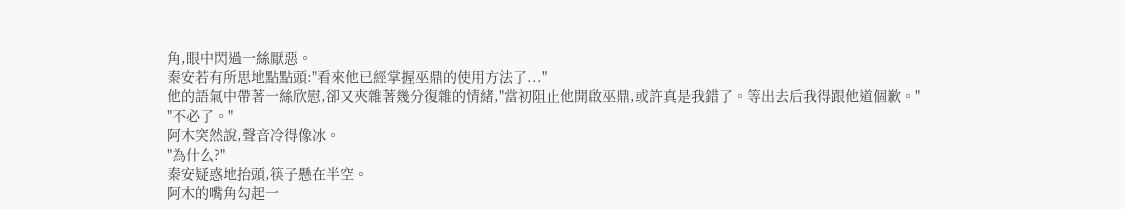角,眼中閃過一絲厭惡。
秦安若有所思地點點頭:"看來他已經掌握巫鼎的使用方法了..."
他的語氣中帶著一絲欣慰,卻又夾雜著幾分復雜的情緒,"當初阻止他開啟巫鼎,或許真是我錯了。等出去后我得跟他道個歉。"
"不必了。"
阿木突然說,聲音冷得像冰。
"為什么?"
秦安疑惑地抬頭,筷子懸在半空。
阿木的嘴角勾起一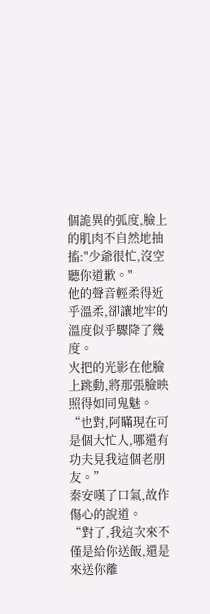個詭異的弧度,臉上的肌肉不自然地抽搐:"少爺很忙,沒空聽你道歉。"
他的聲音輕柔得近乎溫柔,卻讓地牢的溫度似乎驟降了幾度。
火把的光影在他臉上跳動,將那張臉映照得如同鬼魅。
“也對,阿瞞現在可是個大忙人,哪還有功夫見我這個老朋友。”
秦安嘆了口氣,故作傷心的說道。
“對了,我這次來不僅是給你送飯,還是來送你離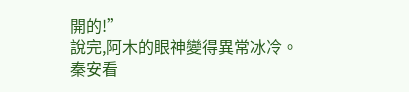開的!”
說完,阿木的眼神變得異常冰冷。
秦安看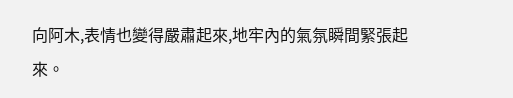向阿木,表情也變得嚴肅起來,地牢內的氣氛瞬間緊張起來。